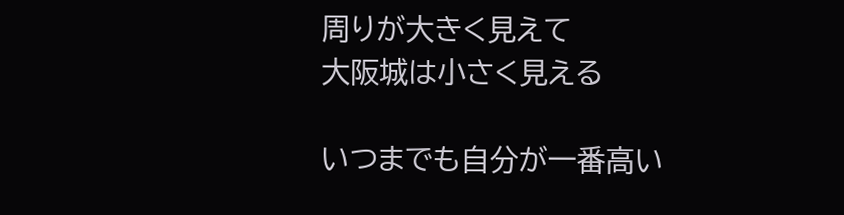周りが大きく見えて
大阪城は小さく見える

いつまでも自分が一番高い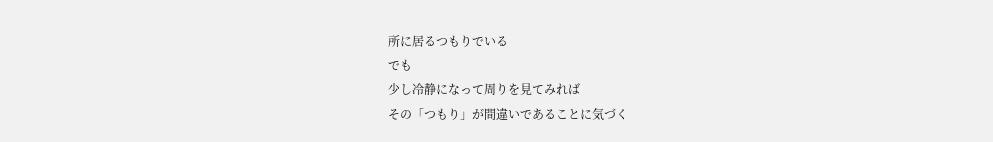所に居るつもりでいる
でも
少し冷静になって周りを見てみれば
その「つもり」が間違いであることに気づく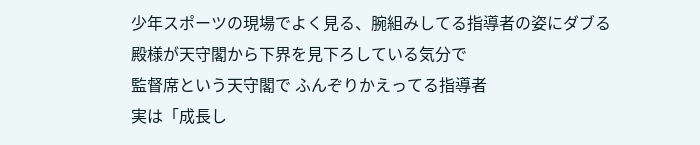少年スポーツの現場でよく見る、腕組みしてる指導者の姿にダブる
殿様が天守閣から下界を見下ろしている気分で
監督席という天守閣で ふんぞりかえってる指導者
実は「成長し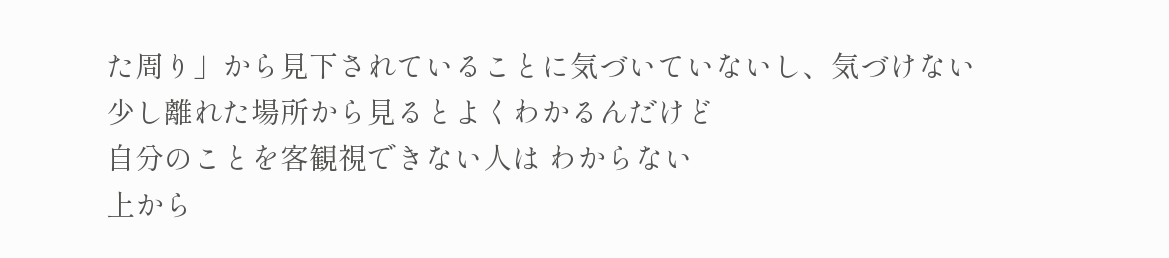た周り」から見下されていることに気づいていないし、気づけない
少し離れた場所から見るとよくわかるんだけど
自分のことを客観視できない人は わからない
上から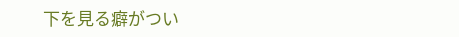下を見る癖がつい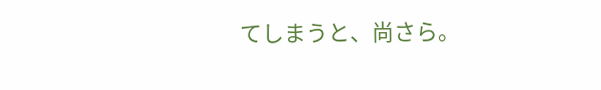てしまうと、尚さら。